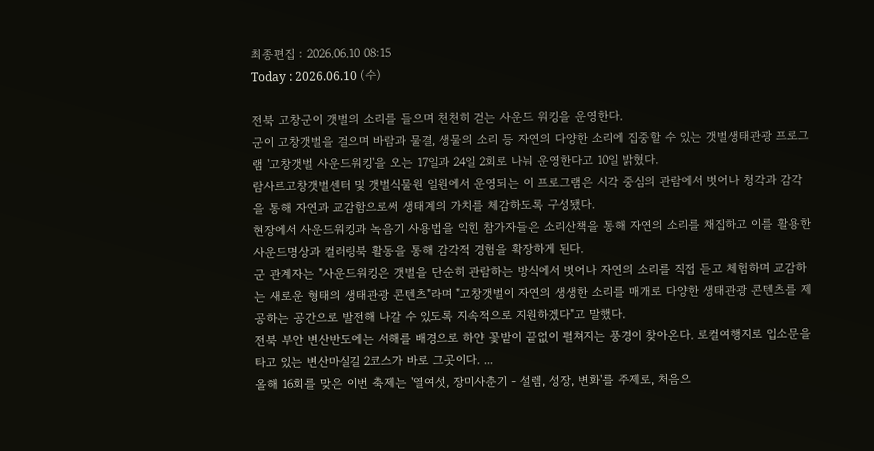최종편집 : 2026.06.10 08:15
Today : 2026.06.10 (수)

전북 고창군이 갯벌의 소리를 들으며 천천히 걷는 사운드 워킹을 운영한다.
군이 고창갯벌을 걸으며 바람과 물결, 생물의 소리 등 자연의 다양한 소리에 집중할 수 있는 갯벌생태관광 프로그램 '고창갯벌 사운드워킹'을 오는 17일과 24일 2회로 나눠 운영한다고 10일 밝혔다.
람사르고창갯벌센터 및 갯벌식물원 일원에서 운영되는 이 프로그램은 시각 중심의 관람에서 벗어나 청각과 감각을 통해 자연과 교감함으로써 생태계의 가치를 체감하도록 구성됐다.
현장에서 사운드워킹과 녹음기 사용법을 익힌 참가자들은 소리산책을 통해 자연의 소리를 채집하고 이를 활용한 사운드명상과 컬러링북 활동을 통해 감각적 경험을 확장하게 된다.
군 관계자는 "사운드워킹은 갯벌을 단순히 관람하는 방식에서 벗어나 자연의 소리를 직접 듣고 체험하며 교감하는 새로운 형태의 생태관광 콘텐츠"라며 "고창갯벌이 자연의 생생한 소리를 매개로 다양한 생태관광 콘텐츠를 제공하는 공간으로 발전해 나갈 수 있도록 지속적으로 지원하겠다"고 말했다.
전북 부안 변산반도에는 서해를 배경으로 하얀 꽃밭이 끝없이 펼쳐지는 풍경이 찾아온다. 로컬여행지로 입소문을 타고 있는 변산마실길 2코스가 바로 그곳이다. ...
올해 16회를 맞은 이번 축제는 '열여섯, 장미사춘기 - 설렘, 성장, 변화'를 주제로, 처음으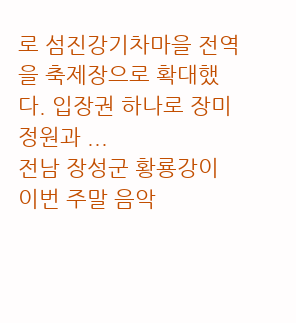로 섬진강기차마을 전역을 축제장으로 확대했다. 입장권 하나로 장미정원과 ...
전남 장성군 황룡강이 이번 주말 음악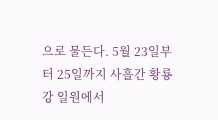으로 물든다. 5월 23일부터 25일까지 사흘간 황룡강 일원에서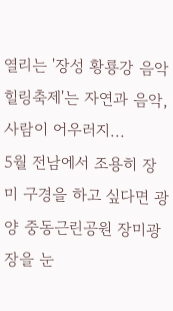열리는 '장성 황룡강 음악힐링축제'는 자연과 음악, 사람이 어우러지...
5월 전남에서 조용히 장미 구경을 하고 싶다면 광양 중동근린공원 장미광장을 눈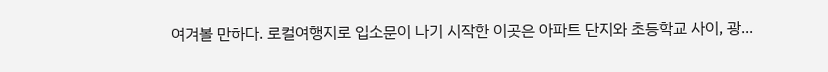여겨볼 만하다. 로컬여행지로 입소문이 나기 시작한 이곳은 아파트 단지와 초등학교 사이, 광...